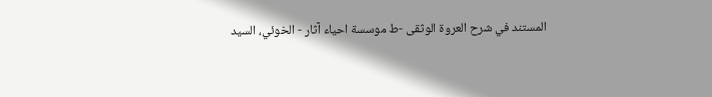المستند في شرح العروة الوثقى -ط موسسة احياء آثار - الخوئي، السيد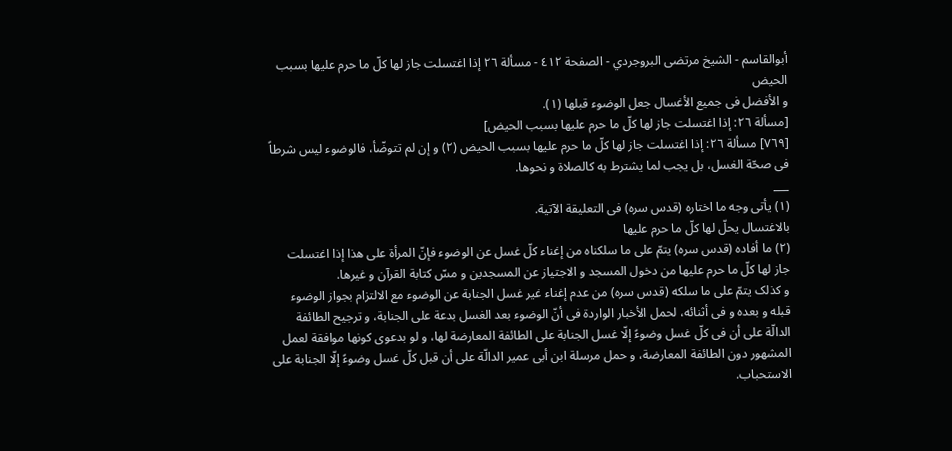أبوالقاسم - الشيخ مرتضى البروجردي - الصفحة ٤١٢ - مسألة ٢٦ إذا اغتسلت جاز لها کلّ ما حرم علیها بسبب الحیض
و الأفضل فی جمیع الأغسال جعل الوضوء قبلها (١).
[مسألة ٢٦: إذا اغتسلت جاز لها کلّ ما حرم علیها بسبب الحیض]
[٧٦٩] مسألة ٢٦: إذا اغتسلت جاز لها کلّ ما حرم علیها بسبب الحیض (٢) و إن لم تتوضّأ، فالوضوء لیس شرطاً فی صحّة الغسل، بل یجب لما یشترط به کالصلاة و نحوها.
___
(١) یأتی وجه ما اختاره (قدس سره) فی التعلیقة الآتیة.
بالاغتسال یحلّ لها کلّ ما حرم علیها
(٢) ما أفاده (قدس سره) یتمّ علی ما سلکناه من إغناء کلّ غسل عن الوضوء فإنّ المرأة علی هذا إذا اغتسلت جاز لها کلّ ما حرم علیها من دخول المسجد و الاجتیاز عن المسجدین و مسّ کتابة القرآن و غیرها.
و کذلک یتمّ علی ما سلکه (قدس سره) من عدم إغناء غیر غسل الجنابة عن الوضوء مع الالتزام بجواز الوضوء قبله و بعده و فی أثنائه، لحمل الأخبار الواردة فی أنّ الوضوء بعد الغسل بدعة علی الجنابة، و ترجیح الطائفة الدالّة علی أن فی کلّ غسل وضوءً إلّا غسل الجنابة علی الطائفة المعارضة لها، و لو بدعوی کونها موافقة لعمل المشهور دون الطائفة المعارضة، و حمل مرسلة ابن أبی عمیر الدالّة علی أن قبل کلّ غسل وضوءً إلّا الجنابة علی الاستحباب.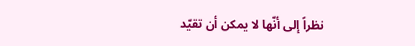نظراً إلی أنّها لا یمکن أن تقیّد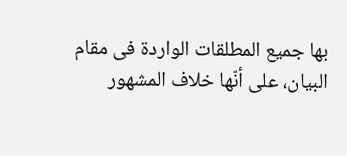بها جمیع المطلقات الواردة فی مقام البیان، علی أنّها خلاف المشهور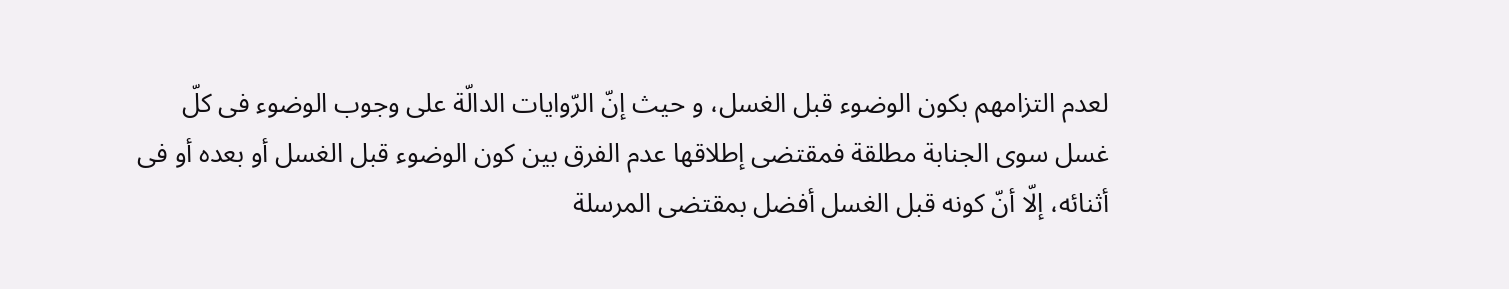لعدم التزامهم بکون الوضوء قبل الغسل، و حیث إنّ الرّوایات الدالّة علی وجوب الوضوء فی کلّ غسل سوی الجنابة مطلقة فمقتضی إطلاقها عدم الفرق بین کون الوضوء قبل الغسل أو بعده أو فی أثنائه، إلّا أنّ کونه قبل الغسل أفضل بمقتضی المرسلة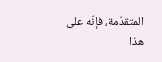المتقدّمة، فإنّه علی هذا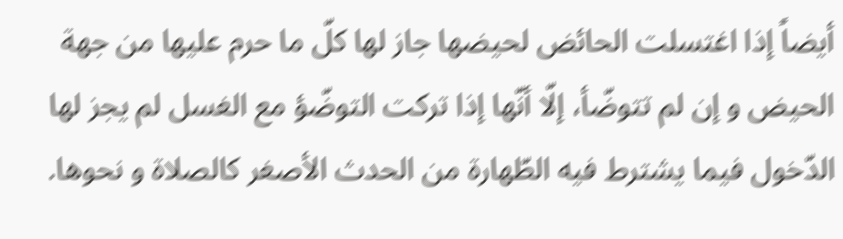أیضاً إذا اغتسلت الحائض لحیضها جاز لها کلّ ما حرم علیها من جهة الحیض و إن لم تتوضّأ، إلّا أنّها إذا ترکت التوضّؤ مع الغسل لم یجز لها الدّخول فیما یشترط فیه الطّهارة من الحدث الأصغر کالصلاة و نحوها.